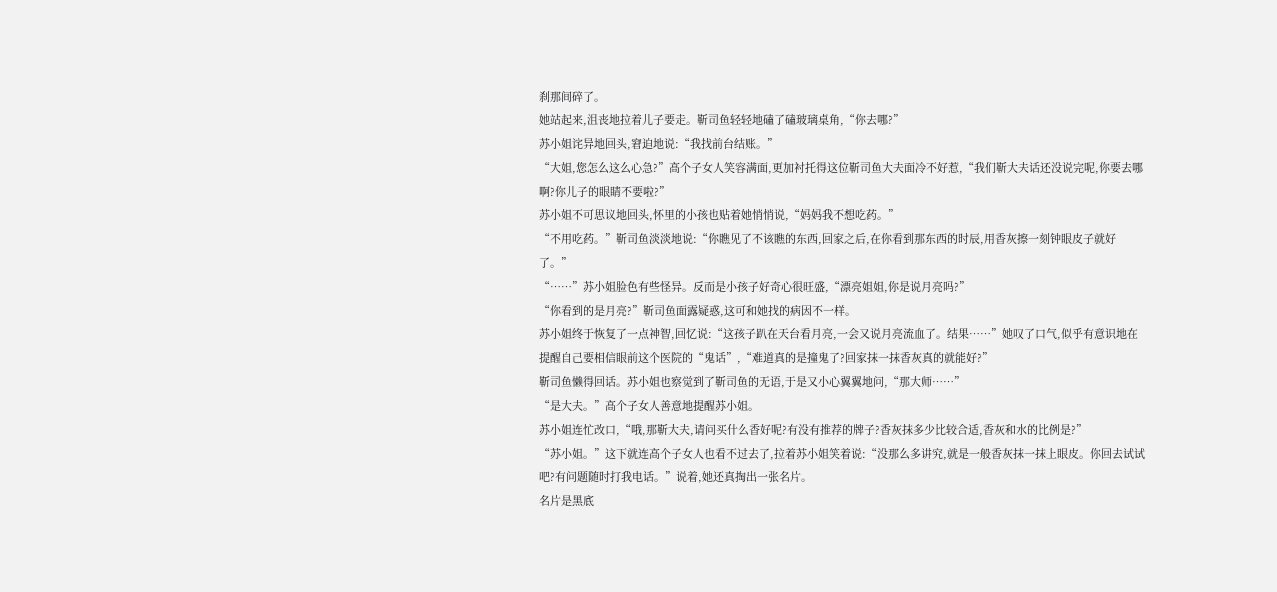刹那间碎了。
她站起来,沮丧地拉着儿子要走。靳司鱼轻轻地磕了磕玻璃桌角,“你去哪?”
苏小姐诧异地回头,窘迫地说:“我找前台结账。”
“大姐,您怎么这么心急?”高个子女人笑容满面,更加衬托得这位靳司鱼大夫面冷不好惹,“我们靳大夫话还没说完呢,你要去哪啊?你儿子的眼睛不要啦?”
苏小姐不可思议地回头,怀里的小孩也贴着她悄悄说,“妈妈我不想吃药。”
“不用吃药。”靳司鱼淡淡地说:“你瞧见了不该瞧的东西,回家之后,在你看到那东西的时辰,用香灰擦一刻钟眼皮子就好了。”
“……”苏小姐脸色有些怪异。反而是小孩子好奇心很旺盛,“漂亮姐姐,你是说月亮吗?”
“你看到的是月亮?”靳司鱼面露疑惑,这可和她找的病因不一样。
苏小姐终于恢复了一点神智,回忆说:“这孩子趴在天台看月亮,一会又说月亮流血了。结果……”她叹了口气,似乎有意识地在提醒自己要相信眼前这个医院的“鬼话”,“难道真的是撞鬼了?回家抹一抹香灰真的就能好?”
靳司鱼懒得回话。苏小姐也察觉到了靳司鱼的无语,于是又小心翼翼地问,“那大师……”
“是大夫。”高个子女人善意地提醒苏小姐。
苏小姐连忙改口,“哦,那靳大夫,请问买什么香好呢?有没有推荐的牌子?香灰抹多少比较合适,香灰和水的比例是?”
“苏小姐。”这下就连高个子女人也看不过去了,拉着苏小姐笑着说:“没那么多讲究,就是一般香灰抹一抹上眼皮。你回去试试吧?有问题随时打我电话。”说着,她还真掏出一张名片。
名片是黑底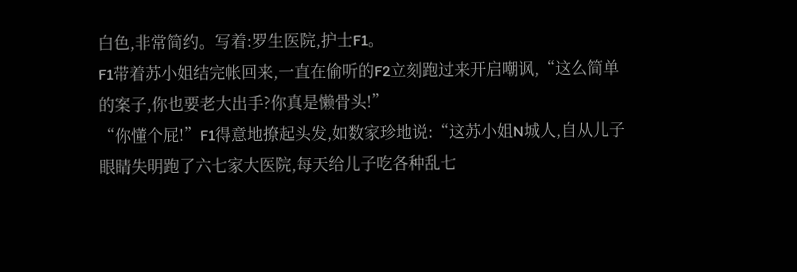白色,非常简约。写着:罗生医院,护士F1。
F1带着苏小姐结完帐回来,一直在偷听的F2立刻跑过来开启嘲讽,“这么简单的案子,你也要老大出手?你真是懒骨头!”
“你懂个屁!”F1得意地撩起头发,如数家珍地说:“这苏小姐N城人,自从儿子眼睛失明跑了六七家大医院,每天给儿子吃各种乱七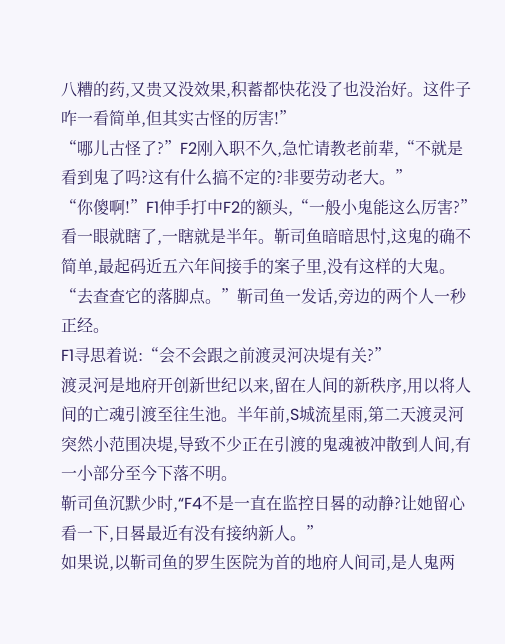八糟的药,又贵又没效果,积蓄都快花没了也没治好。这件子咋一看简单,但其实古怪的厉害!”
“哪儿古怪了?”F2刚入职不久,急忙请教老前辈,“不就是看到鬼了吗?这有什么搞不定的?非要劳动老大。”
“你傻啊!”F1伸手打中F2的额头,“一般小鬼能这么厉害?”
看一眼就瞎了,一瞎就是半年。靳司鱼暗暗思忖,这鬼的确不简单,最起码近五六年间接手的案子里,没有这样的大鬼。
“去查查它的落脚点。”靳司鱼一发话,旁边的两个人一秒正经。
F1寻思着说:“会不会跟之前渡灵河决堤有关?”
渡灵河是地府开创新世纪以来,留在人间的新秩序,用以将人间的亡魂引渡至往生池。半年前,S城流星雨,第二天渡灵河突然小范围决堤,导致不少正在引渡的鬼魂被冲散到人间,有一小部分至今下落不明。
靳司鱼沉默少时,“F4不是一直在监控日晷的动静?让她留心看一下,日晷最近有没有接纳新人。”
如果说,以靳司鱼的罗生医院为首的地府人间司,是人鬼两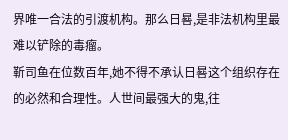界唯一合法的引渡机构。那么日晷,是非法机构里最难以铲除的毒瘤。
靳司鱼在位数百年,她不得不承认日晷这个组织存在的必然和合理性。人世间最强大的鬼,往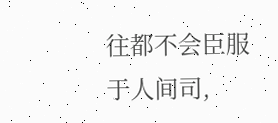往都不会臣服于人间司,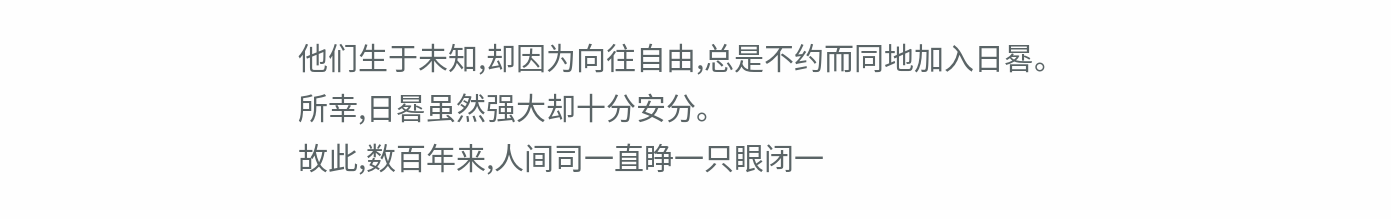他们生于未知,却因为向往自由,总是不约而同地加入日晷。
所幸,日晷虽然强大却十分安分。
故此,数百年来,人间司一直睁一只眼闭一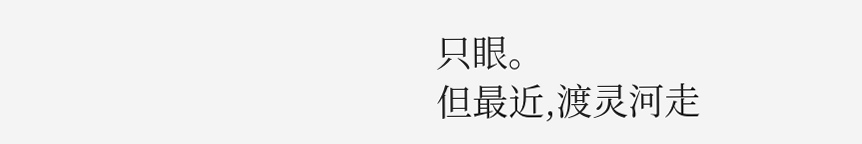只眼。
但最近,渡灵河走